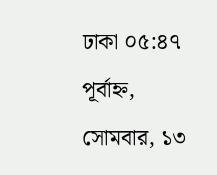ঢাকা ০৫:৪৭ পূর্বাহ্ন, সোমবার, ১৩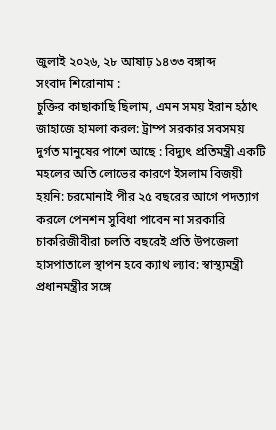জুলাই ২০২৬, ২৮ আষাঢ় ১৪৩৩ বঙ্গাব্দ
সংবাদ শিরোনাম :
চুক্তির কাছাকাছি ছিলাম, এমন সময় ইরান হঠাৎ জাহাজে হামলা করল: ট্রাম্প সরকার সবসময় দুর্গত মানুষের পাশে আছে : বিদ্যুৎ প্রতিমন্ত্রী একটি মহলের অতি লোভের কারণে ইসলাম বিজয়ী হয়নি: চরমোনাই পীর ২৫ বছরের আগে পদত্যাগ করলে পেনশন সুবিধা পাবেন না সরকারি চাকরিজীবীরা চলতি বছরেই প্রতি উপজেলা হাসপাতালে স্থাপন হবে ক্যাথ ল্যাব: স্বাস্থ্যমন্ত্রী প্রধানমন্ত্রীর সঙ্গে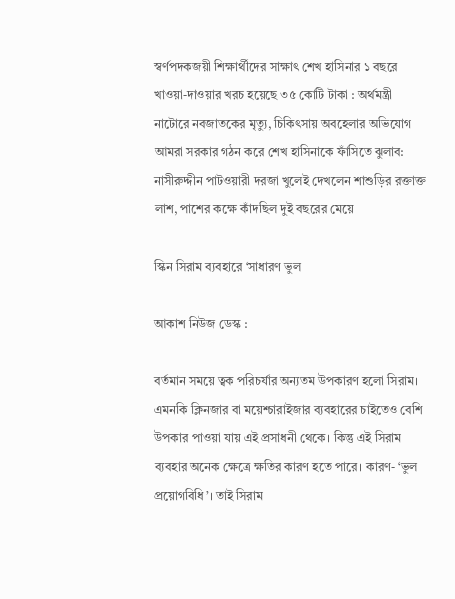স্বর্ণপদকজয়ী শিক্ষার্থীদের সাক্ষাৎ শেখ হাসিনার ১ বছরে খাওয়া-দাওয়ার খরচ হয়েছে ৩৫ কোটি টাকা : অর্থমন্ত্রী নাটোরে নবজাতকের মৃত্যু, চিকিৎসায় অবহেলার অভিযোগ আমরা সরকার গঠন করে শেখ হাসিনাকে ফাঁসিতে ঝুলাব: নাসীরুদ্দীন পাটওয়ারী দরজা খুলেই দেখলেন শাশুড়ির রক্তাক্ত লাশ, পাশের কক্ষে কাঁদছিল দুই বছরের মেয়ে

স্কিন সিরাম ব্যবহারে ‘সাধারণ ভুল

আকাশ নিউজ ডেস্ক :

বর্তমান সময়ে ত্বক পরিচর্যার অন্যতম উপকারণ হলো সিরাম। এমনকি ক্লিনজার বা ময়েশ্চারাইজার ব্যবহারের চাইতেও বেশি উপকার পাওয়া যায় এই প্রসাধনী থেকে। কিন্তু এই সিরাম ব্যবহার অনেক ক্ষেত্রে ক্ষতির কারণ হতে পারে। কারণ- ‘ভুল প্রয়োগবিধি’। তাই সিরাম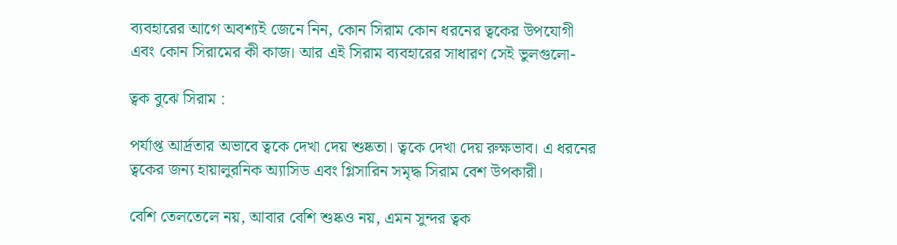ব্যবহারের আগে অবশ্যই জেনে নিন, কোন সিরাম কোন ধরনের ত্বকের উপযোগী এবং কোন সিরামের কী কাজ। আর এই সিরাম ব্যবহারের সাধারণ সেই ভুলগুলো-

ত্বক বুঝে সিরাম :

পর্যাপ্ত আর্দ্রতার অভাবে ত্বকে দেখা দেয় শুষ্কতা। ত্বকে দেখা দেয় রুক্ষভাব। এ ধরনের ত্বকের জন্য হায়ালুরনিক অ্যাসিড এবং গ্লিসারিন সমৃদ্ধ সিরাম বেশ উপকারী।

বেশি তেলতেলে নয়, আবার বেশি শুষ্কও নয়, এমন সুন্দর ত্বক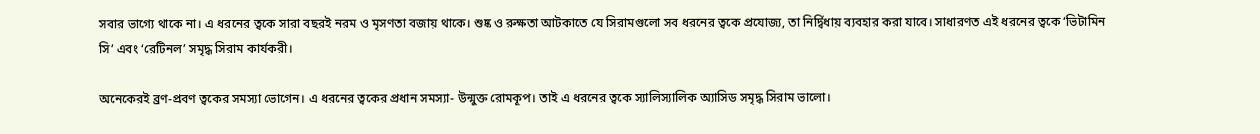সবার ভাগ্যে থাকে না। এ ধরনের ত্বকে সারা বছরই নরম ও মৃসণতা বজায় থাকে। শুষ্ক ও রুক্ষতা আটকাতে যে সিরামগুলো সব ধরনের ত্বকে প্রযোজ্য, তা নির্দ্বিধায় ব্যবহার করা যাবে। সাধারণত এই ধরনের ত্বকে ‘ভিটামিন সি’ এবং ‘রেটিনল’ সমৃদ্ধ সিরাম কার্যকরী।

অনেকেরই ব্রণ-প্রবণ ত্বকের সমস্যা ভোগেন। এ ধরনের ত্বকের প্রধান সমস্যা- উন্মুক্ত রোমকূপ। তাই এ ধরনের ত্বকে স্যালিস্যালিক অ্যাসিড সমৃদ্ধ সিরাম ভালো।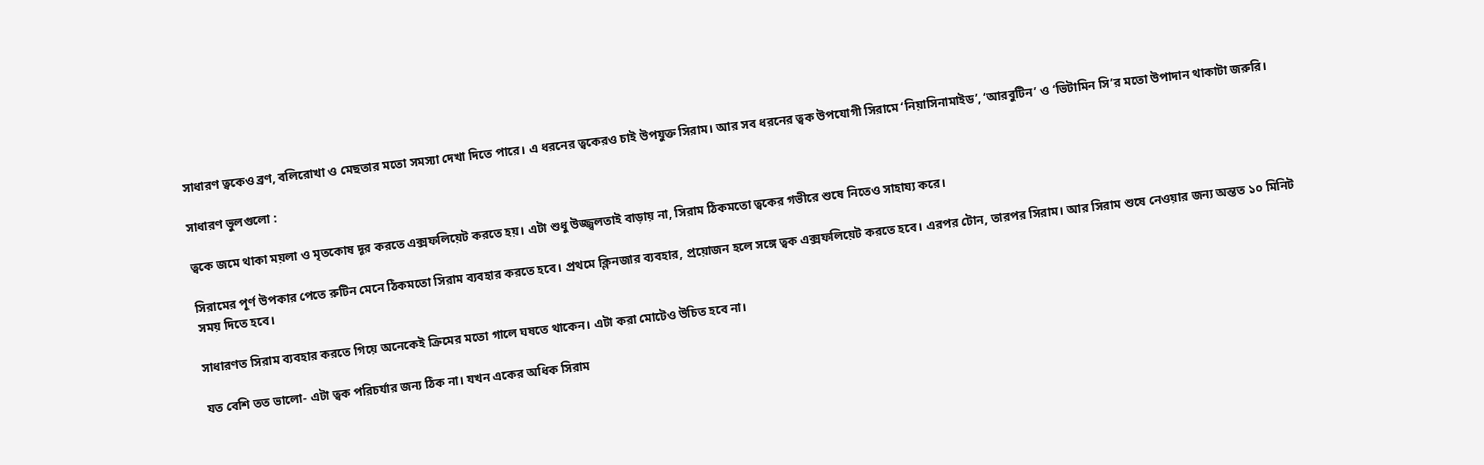সাধারণ ত্বকেও ব্রণ, বলিরোখা ও মেছতার মতো সমস্যা দেখা দিতে পারে। এ ধরনের ত্বকেরও চাই উপযুক্ত সিরাম। আর সব ধরনের ত্বক উপযোগী সিরামে ‘নিয়াসিনামাইড’, ‘আরবুটিন’ ও ‘ভিটামিন সি’র মতো উপাদান থাকাটা জরুরি।

সাধারণ ভুলগুলো :

ত্বকে জমে থাকা ময়লা ও মৃতকোষ দূর করতে এক্সফলিয়েট করতে হয়। এটা শুধু উজ্জ্বলতাই বাড়ায় না, সিরাম ঠিকমতো ত্বকের গভীরে শুষে নিতেও সাহায্য করে।

সিরামের পূর্ণ উপকার পেতে রুটিন মেনে ঠিকমতো সিরাম ব্যবহার করতে হবে। প্রথমে ক্লিনজার ব্যবহার, প্রয়োজন হলে সঙ্গে ত্বক এক্সফলিয়েট করতে হবে। এরপর টোন, তারপর সিরাম। আর সিরাম শুষে নেওয়ার জন্য অন্তত ১০ মিনিট সময় দিতে হবে।

সাধারণত সিরাম ব্যবহার করতে গিয়ে অনেকেই ক্রিমের মতো গালে ঘষতে থাকেন। এটা করা মোটেও উচিত হবে না।

যত বেশি তত ভালো- এটা ত্বক পরিচর্যার জন্য ঠিক না। যখন একের অধিক সিরাম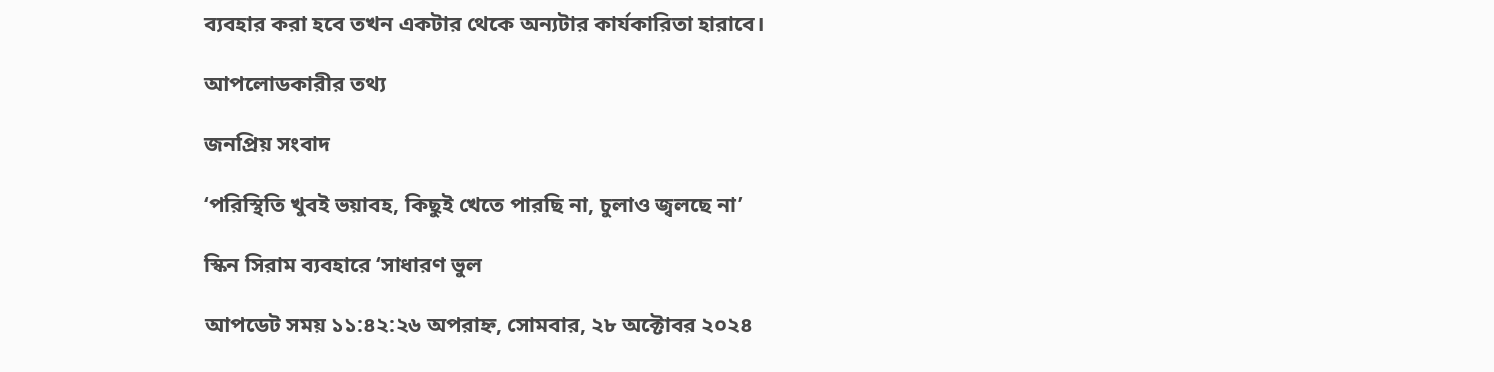ব্যবহার করা হবে তখন একটার থেকে অন্যটার কার্যকারিতা হারাবে।

আপলোডকারীর তথ্য

জনপ্রিয় সংবাদ

‘পরিস্থিতি খুবই ভয়াবহ, কিছুই খেতে পারছি না, চুলাও জ্বলছে না’

স্কিন সিরাম ব্যবহারে ‘সাধারণ ভুল

আপডেট সময় ১১:৪২:২৬ অপরাহ্ন, সোমবার, ২৮ অক্টোবর ২০২৪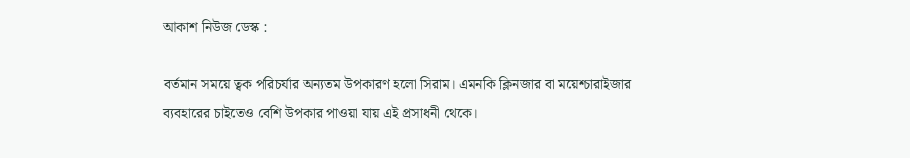আকাশ নিউজ ডেস্ক :

বর্তমান সময়ে ত্বক পরিচর্যার অন্যতম উপকারণ হলো সিরাম। এমনকি ক্লিনজার বা ময়েশ্চারাইজার ব্যবহারের চাইতেও বেশি উপকার পাওয়া যায় এই প্রসাধনী থেকে।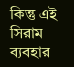কিন্তু এই সিরাম ব্যবহার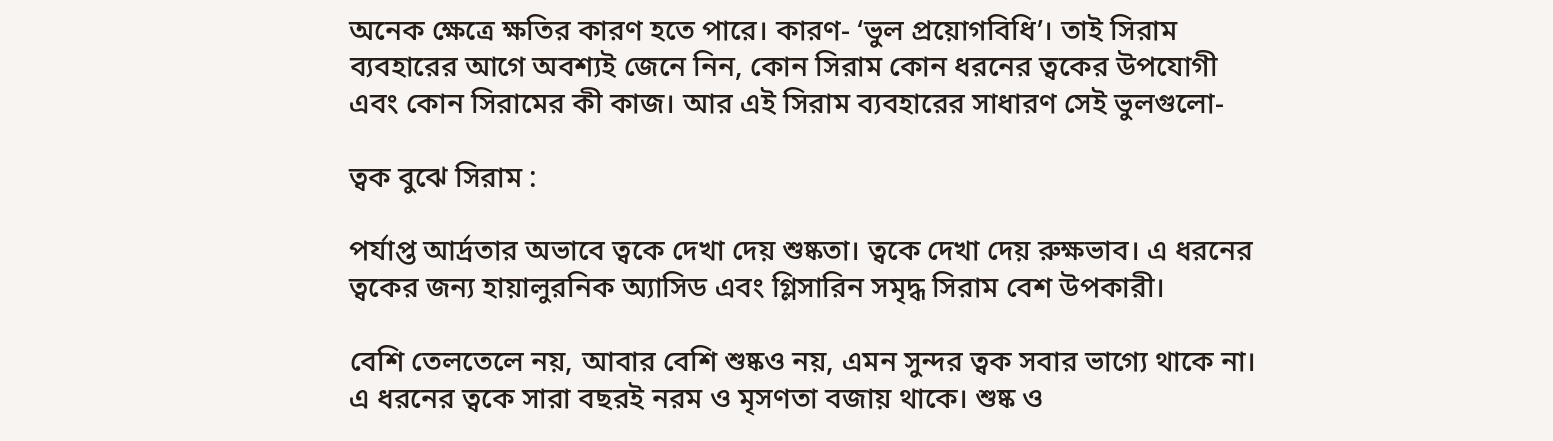অনেক ক্ষেত্রে ক্ষতির কারণ হতে পারে। কারণ- ‘ভুল প্রয়োগবিধি’। তাই সিরাম ব্যবহারের আগে অবশ্যই জেনে নিন, কোন সিরাম কোন ধরনের ত্বকের উপযোগী এবং কোন সিরামের কী কাজ। আর এই সিরাম ব্যবহারের সাধারণ সেই ভুলগুলো-

ত্বক বুঝে সিরাম :

পর্যাপ্ত আর্দ্রতার অভাবে ত্বকে দেখা দেয় শুষ্কতা। ত্বকে দেখা দেয় রুক্ষভাব। এ ধরনের ত্বকের জন্য হায়ালুরনিক অ্যাসিড এবং গ্লিসারিন সমৃদ্ধ সিরাম বেশ উপকারী।

বেশি তেলতেলে নয়, আবার বেশি শুষ্কও নয়, এমন সুন্দর ত্বক সবার ভাগ্যে থাকে না। এ ধরনের ত্বকে সারা বছরই নরম ও মৃসণতা বজায় থাকে। শুষ্ক ও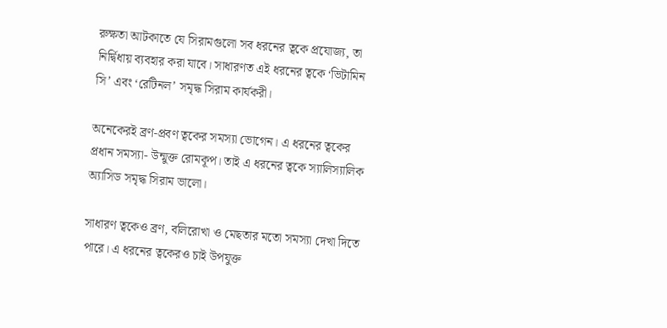রুক্ষতা আটকাতে যে সিরামগুলো সব ধরনের ত্বকে প্রযোজ্য, তা নির্দ্বিধায় ব্যবহার করা যাবে। সাধারণত এই ধরনের ত্বকে ‘ভিটামিন সি’ এবং ‘রেটিনল’ সমৃদ্ধ সিরাম কার্যকরী।

অনেকেরই ব্রণ-প্রবণ ত্বকের সমস্যা ভোগেন। এ ধরনের ত্বকের প্রধান সমস্যা- উন্মুক্ত রোমকূপ। তাই এ ধরনের ত্বকে স্যালিস্যালিক অ্যাসিড সমৃদ্ধ সিরাম ভালো।

সাধারণ ত্বকেও ব্রণ, বলিরোখা ও মেছতার মতো সমস্যা দেখা দিতে পারে। এ ধরনের ত্বকেরও চাই উপযুক্ত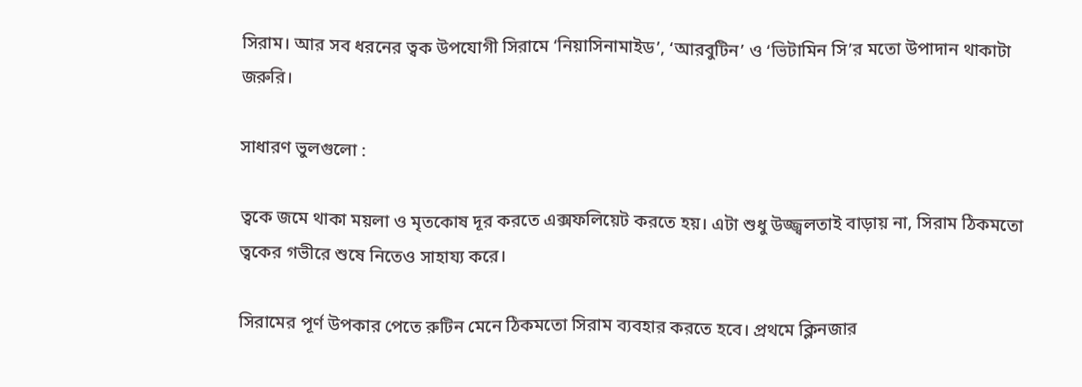সিরাম। আর সব ধরনের ত্বক উপযোগী সিরামে ‘নিয়াসিনামাইড’, ‘আরবুটিন’ ও ‘ভিটামিন সি’র মতো উপাদান থাকাটা জরুরি।

সাধারণ ভুলগুলো :

ত্বকে জমে থাকা ময়লা ও মৃতকোষ দূর করতে এক্সফলিয়েট করতে হয়। এটা শুধু উজ্জ্বলতাই বাড়ায় না, সিরাম ঠিকমতো ত্বকের গভীরে শুষে নিতেও সাহায্য করে।

সিরামের পূর্ণ উপকার পেতে রুটিন মেনে ঠিকমতো সিরাম ব্যবহার করতে হবে। প্রথমে ক্লিনজার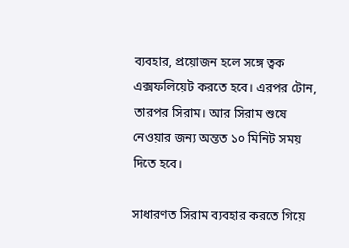ব্যবহার, প্রয়োজন হলে সঙ্গে ত্বক এক্সফলিয়েট করতে হবে। এরপর টোন, তারপর সিরাম। আর সিরাম শুষে নেওয়ার জন্য অন্তত ১০ মিনিট সময় দিতে হবে।

সাধারণত সিরাম ব্যবহার করতে গিয়ে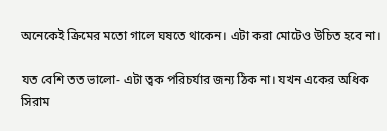অনেকেই ক্রিমের মতো গালে ঘষতে থাকেন। এটা করা মোটেও উচিত হবে না।

যত বেশি তত ভালো- এটা ত্বক পরিচর্যার জন্য ঠিক না। যখন একের অধিক সিরাম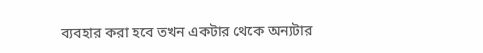ব্যবহার করা হবে তখন একটার থেকে অন্যটার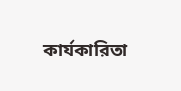কার্যকারিতা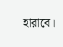হারাবে।